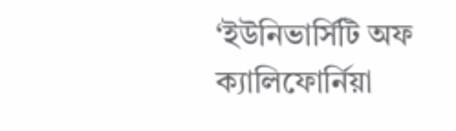‘ইউনিভার্সিটি অফ ক্যালিফোর্নিয়া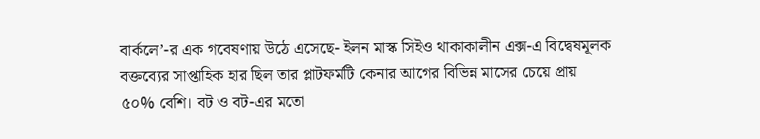বার্কলে’-র এক গবেষণায় উঠে এসেছে- ইলন মাস্ক সিইও থাকাকালীন এক্স-এ বিদ্বেষমূলক বক্তব্যের সাপ্তাহিক হার ছিল তার প্লাটফর্মটি কেনার আগের বিভিন্ন মাসের চেয়ে প্রায় ৫০% বেশি। বট ও বট-এর মতো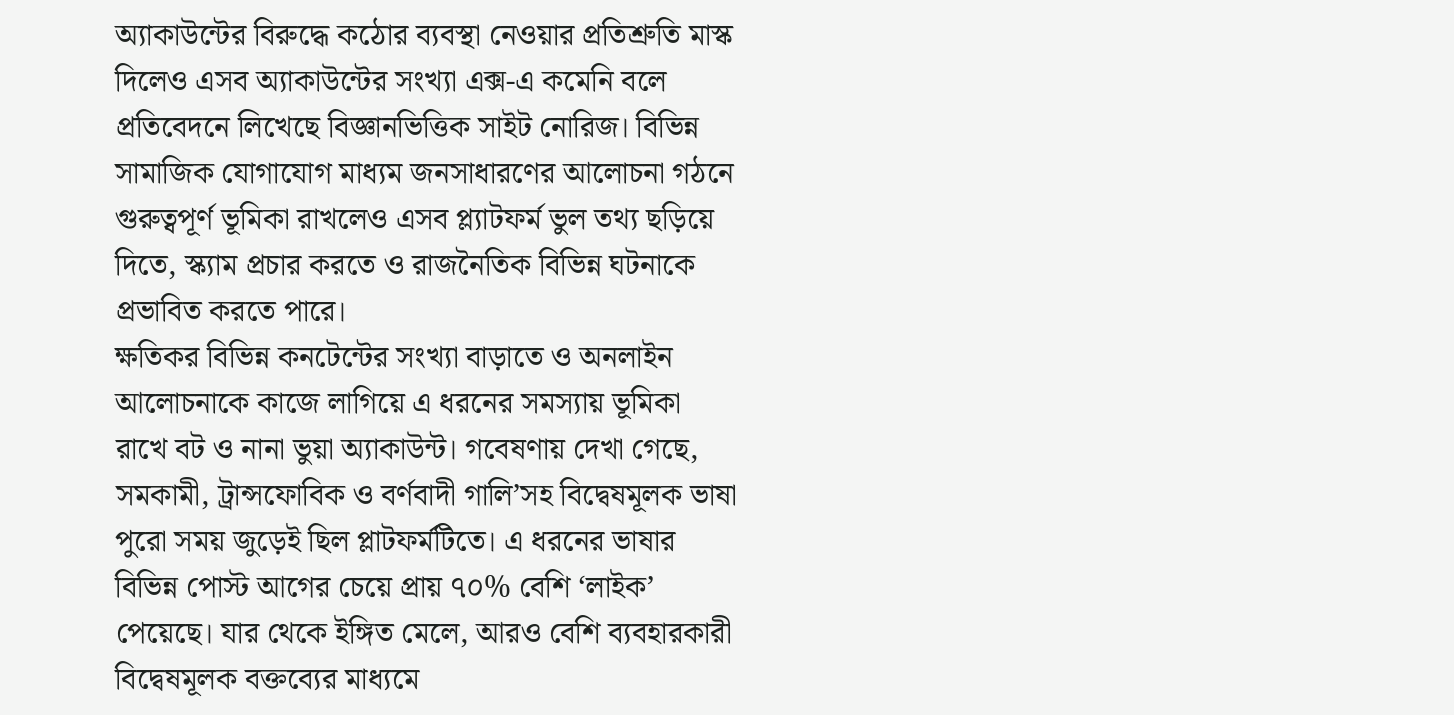অ্যাকাউন্টের বিরুদ্ধে কঠোর ব্যবস্থা নেওয়ার প্রতিশ্রুতি মাস্ক দিলেও এসব অ্যাকাউন্টের সংখ্যা এক্স-এ কমেনি বলে প্রতিবেদনে লিখেছে বিজ্ঞানভিত্তিক সাইট নোরিজ। বিভিন্ন সামাজিক যোগাযোগ মাধ্যম জনসাধারণের আলোচনা গঠনে গুরুত্বপূর্ণ ভূমিকা রাখলেও এসব প্ল্যাটফর্ম ভুল তথ্য ছড়িয়ে দিতে, স্ক্যাম প্রচার করতে ও রাজনৈতিক বিভিন্ন ঘটনাকে প্রভাবিত করতে পারে।
ক্ষতিকর বিভিন্ন কনটেন্টের সংখ্যা বাড়াতে ও অনলাইন আলোচনাকে কাজে লাগিয়ে এ ধরনের সমস্যায় ভূমিকা রাখে বট ও নানা ভুয়া অ্যাকাউন্ট। গবেষণায় দেখা গেছে, সমকামী, ট্রান্সফোবিক ও বর্ণবাদী গালি’সহ বিদ্বেষমূলক ভাষা পুরো সময় জুড়েই ছিল প্লাটফর্মটিতে। এ ধরনের ভাষার বিভিন্ন পোস্ট আগের চেয়ে প্রায় ৭০% বেশি ‘লাইক’ পেয়েছে। যার থেকে ইঙ্গিত মেলে, আরও বেশি ব্যবহারকারী বিদ্বেষমূলক বক্তব্যের মাধ্যমে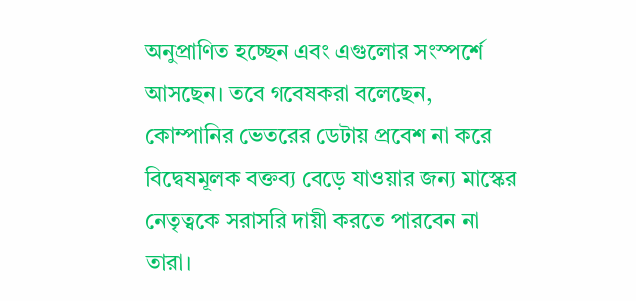অনুপ্রাণিত হচ্ছেন এবং এগুলোর সংস্পর্শে আসছেন। তবে গবেষকরা বলেছেন, কোম্পানির ভেতরের ডেটায় প্রবেশ না করে বিদ্বেষমূলক বক্তব্য বেড়ে যাওয়ার জন্য মাস্কের নেতৃত্বকে সরাসরি দায়ী করতে পারবেন না তারা।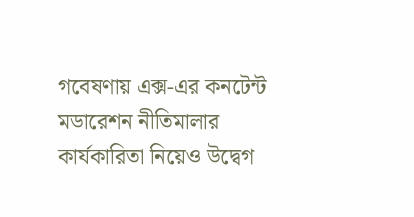গবেষণায় এক্স-এর কনটেন্ট মডারেশন নীতিমালার কার্যকারিতা নিয়েও উদ্বেগ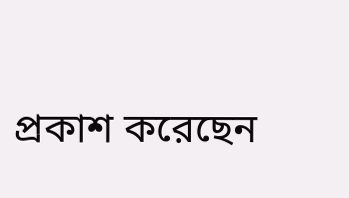প্রকাশ করেছেন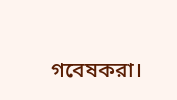গবেষকরা।